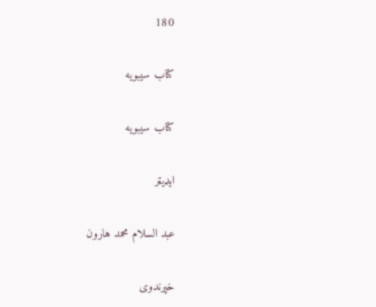180

کتاب سیبویه

كتاب سيبويه

ایډیټر

عبد السلام محمد هارون

خپرندوی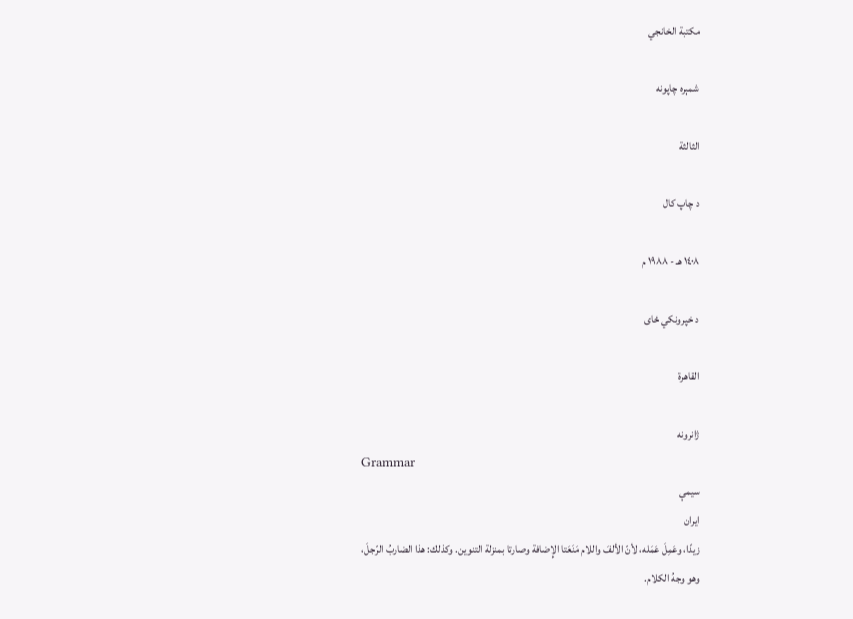مكتبة الخانجي

شمېره چاپونه

الثالثة

د چاپ کال

١٤٠٨ هـ - ١٩٨٨ م

د خپرونکي ځای

القاهرة

ژانرونه
Grammar
سیمې
ایران
زيدًا، وعَمِلَ عَمَله، لأنّ الألفَ واللام مَنَعَتا الإِضافة وصارتا بمنزلة التنوين. وكذلك: هذا الضاربُ الرّجلَ، وهو وجهُ الكلام.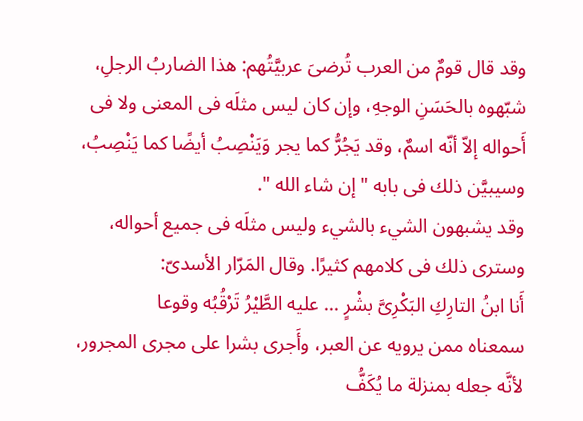وقد قال قومٌ من العرب تُرضىَ عربيَّتُهم: هذا الضاربُ الرجلِ، شبّهوه بالحَسَنِ الوجهِ، وإن كان ليس مثلَه فى المعنى ولا فى أَحواله إلاّ أنّه اسمٌ، وقد يَجُرُّ كما يجر وَيَنْصِبُ أيضًا كما يَنْصِبُ، وسيبيَّن ذلك فى بابه " إن شاء الله ".
وقد يشبهون الشيء بالشيء وليس مثلَه فى جميع أحواله، وسترى ذلك فى كلامهم كثيرًا. وقال المَرّار الأسدىّ:
أَنا ابنُ التارِكِ البَكْرِىَّ بشْرٍ ... عليه الطَّيْرُ تَرْقُبُه وقوعا
سمعناه ممن يرويه عن العبر، وأَجرى بشرا على مجرى المجرور، لأنَّه جعله بمنزلة ما يُكَفُّ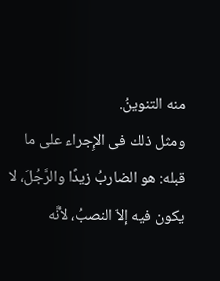منه التنوينُ.
ومثل ذلك فى الإِجراء على ما قبله: هو الضاربُ زيدًا والرَّجُلَ، لا يكون فيه إلاّ النصبُ، لأنَّه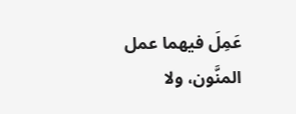عَمِلَ فيهما عمل المنَّون، ولا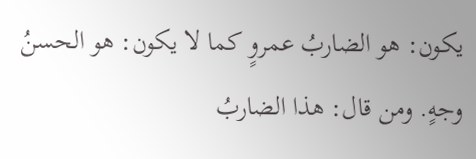يكون: هو الضاربُ عمروٍ كما لا يكون: هو الحسنُ وجهٍ. ومن قال: هذا الضاربُ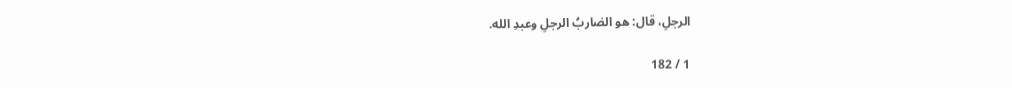الرجلِ، قال: هو الضاربُ الرجلِ وعبدِ الله.

1 / 182